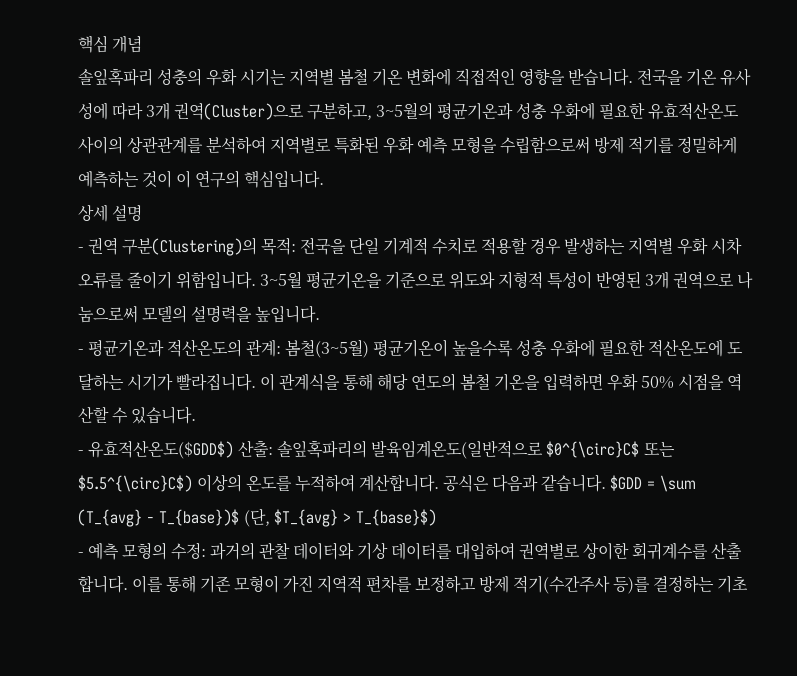핵심 개념
솔잎혹파리 성충의 우화 시기는 지역별 봄철 기온 변화에 직접적인 영향을 받습니다. 전국을 기온 유사성에 따라 3개 권역(Cluster)으로 구분하고, 3~5월의 평균기온과 성충 우화에 필요한 유효적산온도 사이의 상관관계를 분석하여 지역별로 특화된 우화 예측 모형을 수립함으로써 방제 적기를 정밀하게 예측하는 것이 이 연구의 핵심입니다.
상세 설명
- 권역 구분(Clustering)의 목적: 전국을 단일 기계적 수치로 적용할 경우 발생하는 지역별 우화 시차 오류를 줄이기 위함입니다. 3~5월 평균기온을 기준으로 위도와 지형적 특성이 반영된 3개 권역으로 나눔으로써 모델의 설명력을 높입니다.
- 평균기온과 적산온도의 관계: 봄철(3~5월) 평균기온이 높을수록 성충 우화에 필요한 적산온도에 도달하는 시기가 빨라집니다. 이 관계식을 통해 해당 연도의 봄철 기온을 입력하면 우화 50% 시점을 역산할 수 있습니다.
- 유효적산온도($GDD$) 산출: 솔잎혹파리의 발육임계온도(일반적으로 $0^{\circ}C$ 또는 $5.5^{\circ}C$) 이상의 온도를 누적하여 계산합니다. 공식은 다음과 같습니다. $GDD = \sum (T_{avg} - T_{base})$ (단, $T_{avg} > T_{base}$)
- 예측 모형의 수정: 과거의 관찰 데이터와 기상 데이터를 대입하여 권역별로 상이한 회귀계수를 산출합니다. 이를 통해 기존 모형이 가진 지역적 편차를 보정하고 방제 적기(수간주사 등)를 결정하는 기초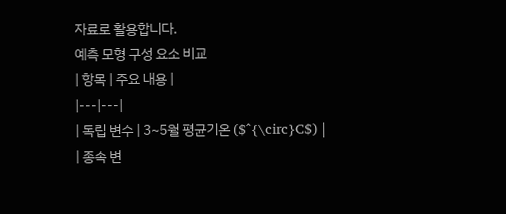자료로 활용합니다.
예측 모형 구성 요소 비교
| 항목 | 주요 내용 |
|---|---|
| 독립 변수 | 3~5월 평균기온 ($^{\circ}C$) |
| 종속 변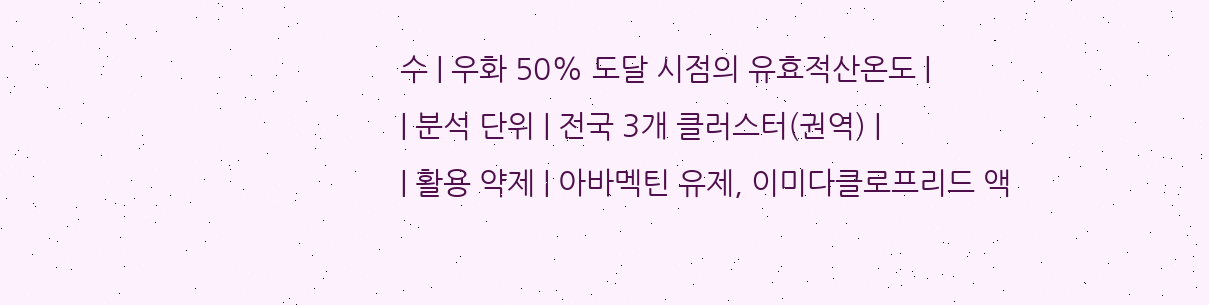수 | 우화 50% 도달 시점의 유효적산온도 |
| 분석 단위 | 전국 3개 클러스터(권역) |
| 활용 약제 | 아바멕틴 유제, 이미다클로프리드 액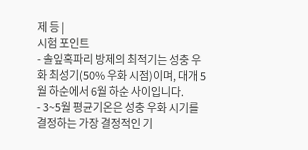제 등 |
시험 포인트
- 솔잎혹파리 방제의 최적기는 성충 우화 최성기(50% 우화 시점)이며, 대개 5월 하순에서 6월 하순 사이입니다.
- 3~5월 평균기온은 성충 우화 시기를 결정하는 가장 결정적인 기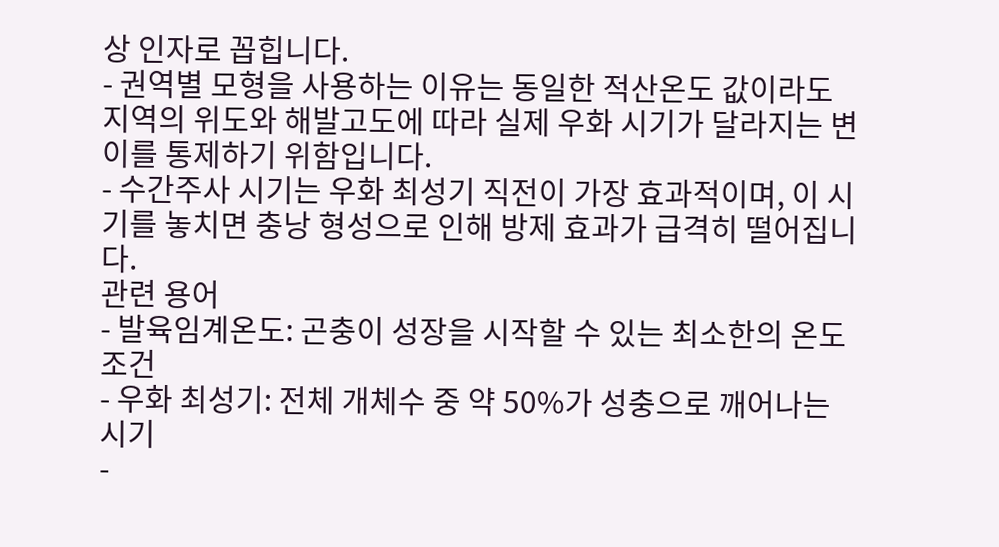상 인자로 꼽힙니다.
- 권역별 모형을 사용하는 이유는 동일한 적산온도 값이라도 지역의 위도와 해발고도에 따라 실제 우화 시기가 달라지는 변이를 통제하기 위함입니다.
- 수간주사 시기는 우화 최성기 직전이 가장 효과적이며, 이 시기를 놓치면 충낭 형성으로 인해 방제 효과가 급격히 떨어집니다.
관련 용어
- 발육임계온도: 곤충이 성장을 시작할 수 있는 최소한의 온도 조건
- 우화 최성기: 전체 개체수 중 약 50%가 성충으로 깨어나는 시기
-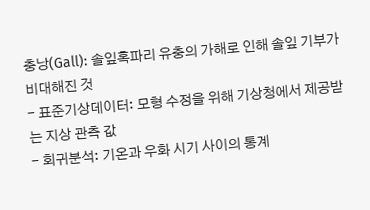충낭(Gall): 솔잎혹파리 유충의 가해로 인해 솔잎 기부가 비대해진 것
- 표준기상데이터: 모형 수정을 위해 기상청에서 제공받는 지상 관측 값
- 회귀분석: 기온과 우화 시기 사이의 통계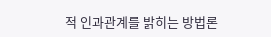적 인과관계를 밝히는 방법론